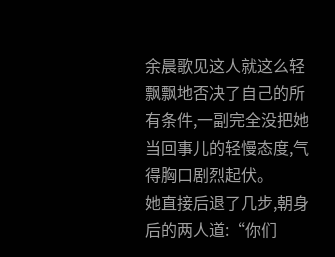余晨歌见这人就这么轻飘飘地否决了自己的所有条件,一副完全没把她当回事儿的轻慢态度,气得胸口剧烈起伏。
她直接后退了几步,朝身后的两人道:“你们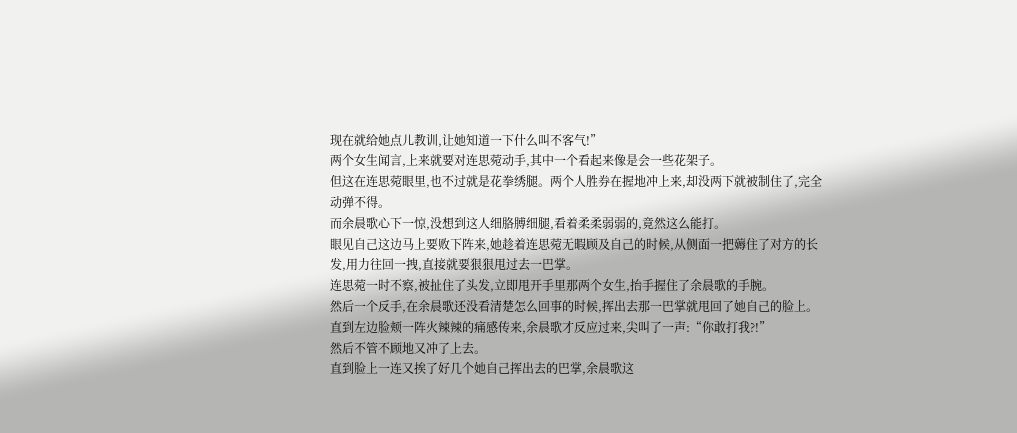现在就给她点儿教训,让她知道一下什么叫不客气!”
两个女生闻言,上来就要对连思菀动手,其中一个看起来像是会一些花架子。
但这在连思菀眼里,也不过就是花拳绣腿。两个人胜券在握地冲上来,却没两下就被制住了,完全动弹不得。
而余晨歌心下一惊,没想到这人细胳膊细腿,看着柔柔弱弱的,竟然这么能打。
眼见自己这边马上要败下阵来,她趁着连思菀无暇顾及自己的时候,从侧面一把薅住了对方的长发,用力往回一拽,直接就要狠狠甩过去一巴掌。
连思菀一时不察,被扯住了头发,立即甩开手里那两个女生,抬手握住了余晨歌的手腕。
然后一个反手,在余晨歌还没看清楚怎么回事的时候,挥出去那一巴掌就甩回了她自己的脸上。
直到左边脸颊一阵火辣辣的痛感传来,余晨歌才反应过来,尖叫了一声:“你敢打我?!”
然后不管不顾地又冲了上去。
直到脸上一连又挨了好几个她自己挥出去的巴掌,余晨歌这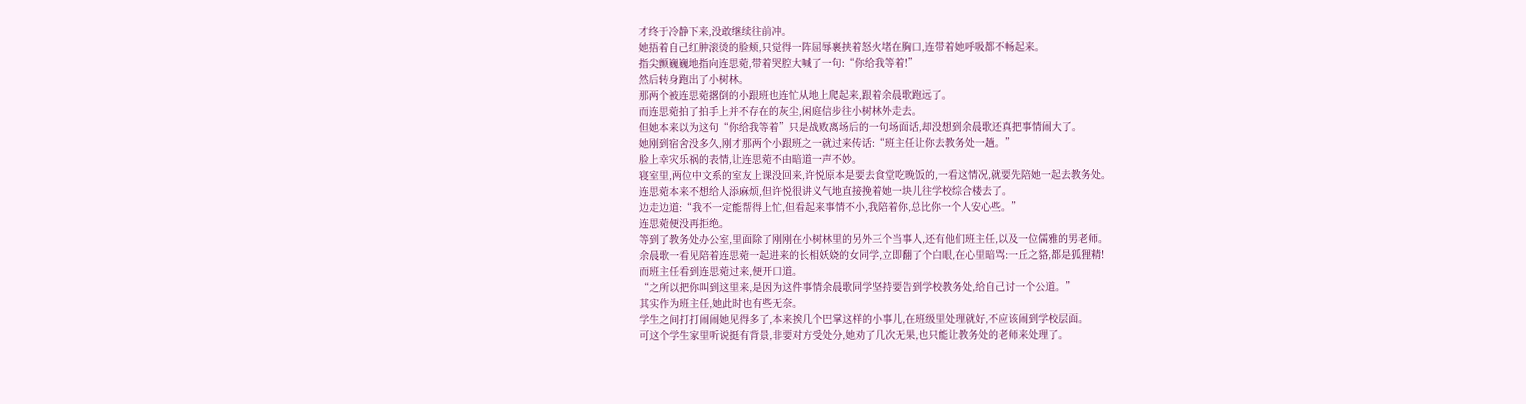才终于冷静下来,没敢继续往前冲。
她捂着自己红肿滚烫的脸颊,只觉得一阵屈辱裹挟着怒火堵在胸口,连带着她呼吸都不畅起来。
指尖颤巍巍地指向连思菀,带着哭腔大喊了一句:“你给我等着!”
然后转身跑出了小树林。
那两个被连思菀撂倒的小跟班也连忙从地上爬起来,跟着余晨歌跑远了。
而连思菀拍了拍手上并不存在的灰尘,闲庭信步往小树林外走去。
但她本来以为这句“你给我等着”只是战败离场后的一句场面话,却没想到余晨歌还真把事情闹大了。
她刚到宿舍没多久,刚才那两个小跟班之一就过来传话:“班主任让你去教务处一趟。”
脸上幸灾乐祸的表情,让连思菀不由暗道一声不妙。
寝室里,两位中文系的室友上课没回来,许悦原本是要去食堂吃晚饭的,一看这情况,就要先陪她一起去教务处。
连思菀本来不想给人添麻烦,但许悦很讲义气地直接挽着她一块儿往学校综合楼去了。
边走边道:“我不一定能帮得上忙,但看起来事情不小,我陪着你,总比你一个人安心些。”
连思菀便没再拒绝。
等到了教务处办公室,里面除了刚刚在小树林里的另外三个当事人,还有他们班主任,以及一位儒雅的男老师。
余晨歌一看见陪着连思菀一起进来的长相妖娆的女同学,立即翻了个白眼,在心里暗骂:一丘之貉,都是狐狸精!
而班主任看到连思菀过来,便开口道。
“之所以把你叫到这里来,是因为这件事情余晨歌同学坚持要告到学校教务处,给自己讨一个公道。”
其实作为班主任,她此时也有些无奈。
学生之间打打闹闹她见得多了,本来挨几个巴掌这样的小事儿,在班级里处理就好,不应该闹到学校层面。
可这个学生家里听说挺有背景,非要对方受处分,她劝了几次无果,也只能让教务处的老师来处理了。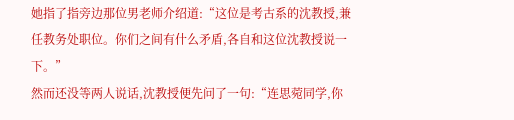她指了指旁边那位男老师介绍道:“这位是考古系的沈教授,兼任教务处职位。你们之间有什么矛盾,各自和这位沈教授说一下。”
然而还没等两人说话,沈教授便先问了一句:“连思菀同学,你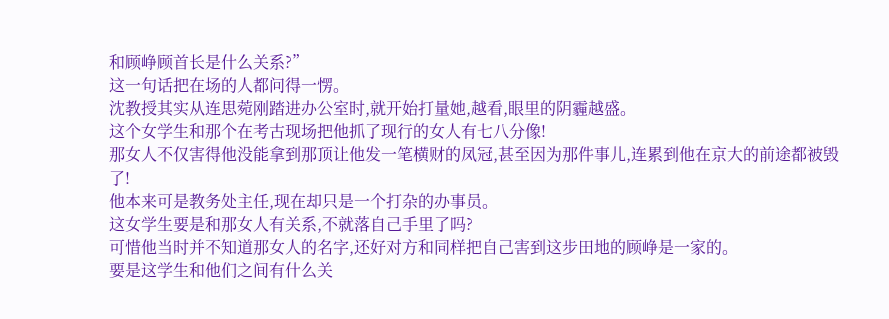和顾峥顾首长是什么关系?”
这一句话把在场的人都问得一愣。
沈教授其实从连思菀刚踏进办公室时,就开始打量她,越看,眼里的阴霾越盛。
这个女学生和那个在考古现场把他抓了现行的女人有七八分像!
那女人不仅害得他没能拿到那顶让他发一笔横财的凤冠,甚至因为那件事儿,连累到他在京大的前途都被毁了!
他本来可是教务处主任,现在却只是一个打杂的办事员。
这女学生要是和那女人有关系,不就落自己手里了吗?
可惜他当时并不知道那女人的名字,还好对方和同样把自己害到这步田地的顾峥是一家的。
要是这学生和他们之间有什么关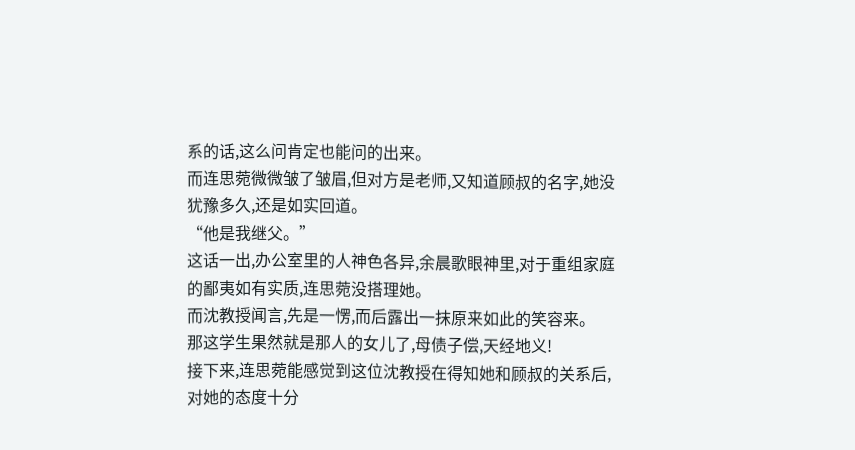系的话,这么问肯定也能问的出来。
而连思菀微微皱了皱眉,但对方是老师,又知道顾叔的名字,她没犹豫多久,还是如实回道。
“他是我继父。”
这话一出,办公室里的人神色各异,余晨歌眼神里,对于重组家庭的鄙夷如有实质,连思菀没搭理她。
而沈教授闻言,先是一愣,而后露出一抹原来如此的笑容来。
那这学生果然就是那人的女儿了,母债子偿,天经地义!
接下来,连思菀能感觉到这位沈教授在得知她和顾叔的关系后,对她的态度十分